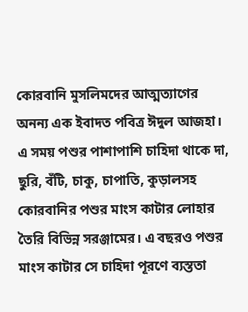কোরবানি মুসলিমদের আত্মত্যাগের অনন্য এক ইবাদত পবিত্র ঈদুল আজহা। এ সময় পশুর পাশাপাশি চাহিদা থাকে দা, ছুরি, বঁটি, চাকু, চাপাতি, কুড়ালসহ কোরবানির পশুর মাংস কাটার লোহার তৈরি বিভিন্ন সরঞ্জামের। এ বছরও পশুর মাংস কাটার সে চাহিদা পূরণে ব্যস্ততা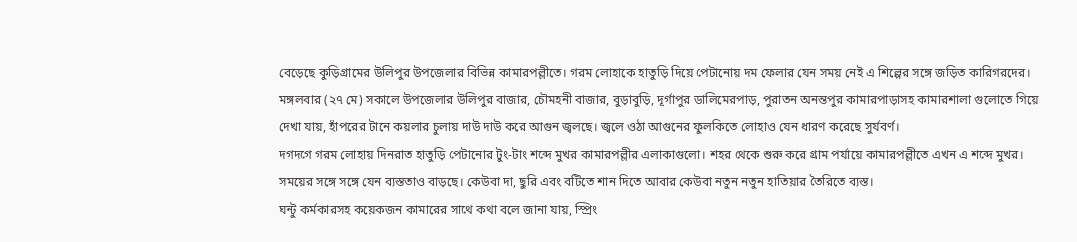বেড়েছে কুড়িগ্রামের উলিপুর উপজেলার বিভিন্ন কামারপল্লীতে। গরম লোহাকে হাতুড়ি দিয়ে পেটানোয় দম ফেলার যেন সময় নেই এ শিল্পের সঙ্গে জড়িত কারিগরদের।
মঙ্গলবার (২৭ মে) সকালে উপজেলার উলিপুর বাজার, চৌমহনী বাজার, বুড়াবুড়ি, দূর্গাপুর ডালিমেরপাড়, পুরাতন অনন্তপুর কামারপাড়াসহ কামারশালা গুলোতে গিয়ে দেখা যায়, হাঁপরের টানে কয়লার চুলায় দাউ দাউ করে আগুন জ্বলছে। জ্বলে ওঠা আগুনের ফুলকিতে লোহাও যেন ধারণ করেছে সুর্যবর্ণ।
দগদগে গরম লোহায় দিনরাত হাতুড়ি পেটানোর টুং-টাং শব্দে মুখর কামারপল্লীর এলাকাগুলো। শহর থেকে শুরু করে গ্রাম পর্যায়ে কামারপল্লীতে এখন এ শব্দে মুখর। সময়ের সঙ্গে সঙ্গে যেন ব্যস্ততাও বাড়ছে। কেউবা দা, ছুরি এবং বটিতে শান দিতে আবার কেউবা নতুন নতুন হাতিয়ার তৈরিতে ব্যস্ত।
ঘন্টু কর্মকারসহ কয়েকজন কামারের সাথে কথা বলে জানা যায়, স্প্রিং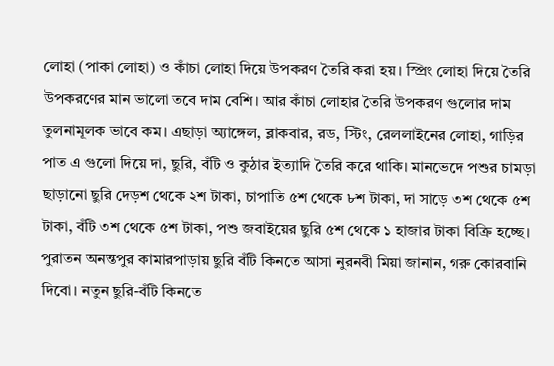লোহা (পাকা লোহা) ও কাঁচা লোহা দিয়ে উপকরণ তৈরি করা হয়। স্প্রিং লোহা দিয়ে তৈরি উপকরণের মান ভালো তবে দাম বেশি। আর কাঁচা লোহার তৈরি উপকরণ গুলোর দাম তুলনামূলক ভাবে কম। এছাড়া অ্যাঙ্গেল, ব্লাকবার, রড, স্টিং, রেললাইনের লোহা, গাড়ির পাত এ গুলো দিয়ে দা, ছুরি, বঁটি ও কুঠার ইত্যাদি তৈরি করে থাকি। মানভেদে পশুর চামড়া ছাড়ানো ছুরি দেড়শ থেকে ২শ টাকা, চাপাতি ৫শ থেকে ৮শ টাকা, দা সাড়ে ৩শ থেকে ৫শ টাকা, বঁটি ৩শ থেকে ৫শ টাকা, পশু জবাইয়ের ছুরি ৫শ থেকে ১ হাজার টাকা বিক্রি হচ্ছে।
পুরাতন অনন্তপুর কামারপাড়ায় ছুরি বঁটি কিনতে আসা নুরনবী মিয়া জানান, গরু কোরবানি দিবো। নতুন ছুরি-বঁটি কিনতে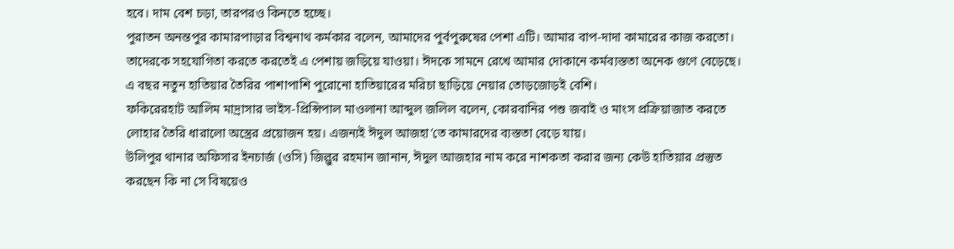হবে। দাম বেশ চড়া, তারপরও কিনতে হচ্ছে।
পুরাতন অনন্তপুর কামারপাড়ার বিশ্বনাথ কর্মকার বলেন, আমাদের পুর্বপুরুষের পেশা এটি। আমার বাপ-দাদা কামারের কাজ করতো। তাদেরকে সহযোগিতা করতে করতেই এ পেশায় জড়িয়ে যাওয়া। ঈদকে সামনে রেখে আমার দোকানে কর্মব্যস্ততা অনেক গুণে বেড়েছে। এ বছর নতুন হাতিয়ার তৈরির পাশাপাশি পুরোনো হাতিয়ারের মরিচা ছাড়িয়ে নেয়ার তোড়জোড়ই বেশি।
ফকিরেরহাট আলিম মাদ্রাসার ভাইস-প্রিন্সিপাল মাওলানা আব্দুল জলিল বলেন, কোরবানির পশু জবাই ও মাংস প্রক্রিয়াজাত করতে লোহার তৈরি ধারালো অস্ত্রের প্রয়োজন হয়। এজন্যই ঈদুল আজহা’তে কামারদের ব্যস্ততা বেড়ে যায়।
উলিপুর থানার অফিসার ইনচার্জ (ওসি) জিল্লুর রহমান জানান, ঈদুল আজহার নাম করে নাশকতা করার জন্য কেউ হাতিয়ার প্রস্তুত করছেন কি না সে বিষয়েও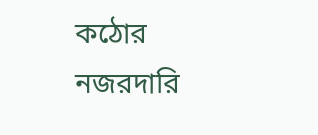কঠোর নজরদারি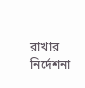রাখার নির্দেশনা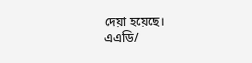দেয়া হয়েছে।
এএডি/